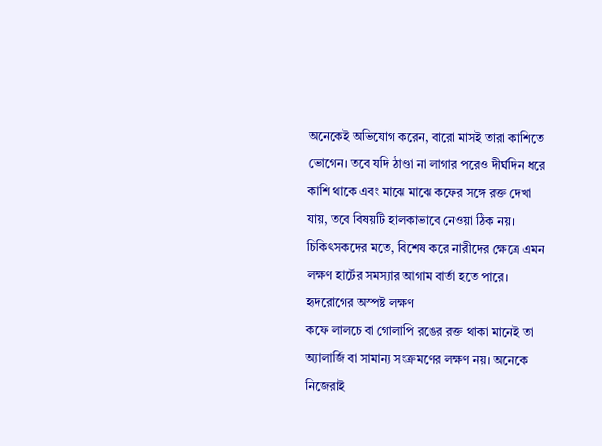অনেকেই অভিযোগ করেন, বারো মাসই তারা কাশিতে ভোগেন। তবে যদি ঠাণ্ডা না লাগার পরেও দীর্ঘদিন ধরে কাশি থাকে এবং মাঝে মাঝে কফের সঙ্গে রক্ত দেখা যায়, তবে বিষয়টি হালকাভাবে নেওয়া ঠিক নয়। চিকিৎসকদের মতে, বিশেষ করে নারীদের ক্ষেত্রে এমন লক্ষণ হার্টের সমস্যার আগাম বার্তা হতে পারে।
হৃদরোগের অস্পষ্ট লক্ষণ
কফে লালচে বা গোলাপি রঙের রক্ত থাকা মানেই তা অ্যালার্জি বা সামান্য সংক্রমণের লক্ষণ নয়। অনেকে নিজেরাই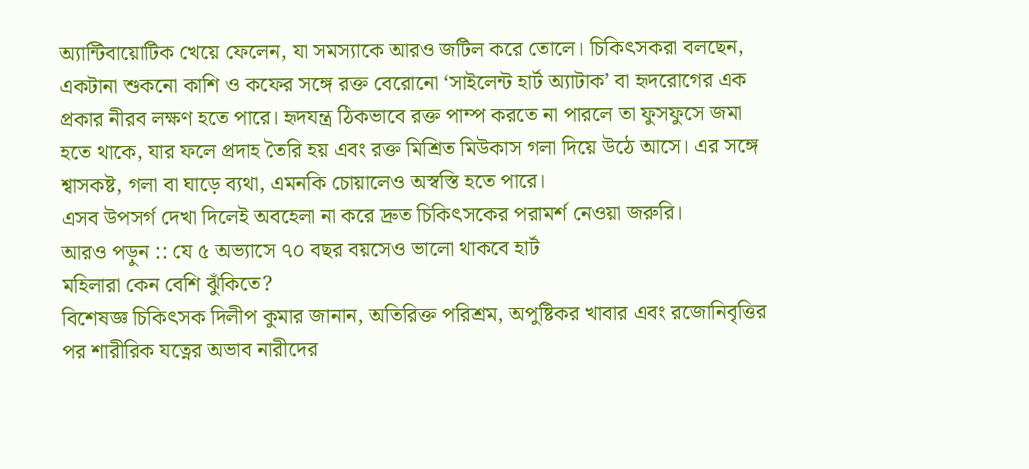অ্যান্টিবায়োটিক খেয়ে ফেলেন, যা সমস্যাকে আরও জটিল করে তোলে। চিকিৎসকরা বলছেন, একটানা শুকনো কাশি ও কফের সঙ্গে রক্ত বেরোনো ‘সাইলেন্ট হার্ট অ্যাটাক’ বা হৃদরোগের এক প্রকার নীরব লক্ষণ হতে পারে। হৃদযন্ত্র ঠিকভাবে রক্ত পাম্প করতে না পারলে তা ফুসফুসে জমা হতে থাকে, যার ফলে প্রদাহ তৈরি হয় এবং রক্ত মিশ্রিত মিউকাস গলা দিয়ে উঠে আসে। এর সঙ্গে শ্বাসকষ্ট, গলা বা ঘাড়ে ব্যথা, এমনকি চোয়ালেও অস্বস্তি হতে পারে।
এসব উপসর্গ দেখা দিলেই অবহেলা না করে দ্রুত চিকিৎসকের পরামর্শ নেওয়া জরুরি।
আরও পড়ুন :: যে ৫ অভ্যাসে ৭০ বছর বয়সেও ভালো থাকবে হার্ট
মহিলারা কেন বেশি ঝুঁকিতে?
বিশেষজ্ঞ চিকিৎসক দিলীপ কুমার জানান, অতিরিক্ত পরিশ্রম, অপুষ্টিকর খাবার এবং রজোনিবৃত্তির পর শারীরিক যত্নের অভাব নারীদের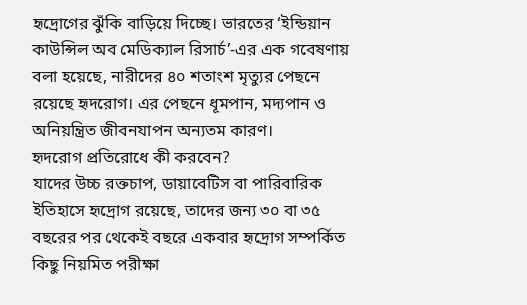হৃদ্রোগের ঝুঁকি বাড়িয়ে দিচ্ছে। ভারতের ‘ইন্ডিয়ান কাউন্সিল অব মেডিক্যাল রিসার্চ’-এর এক গবেষণায় বলা হয়েছে, নারীদের ৪০ শতাংশ মৃত্যুর পেছনে রয়েছে হৃদরোগ। এর পেছনে ধূমপান, মদ্যপান ও অনিয়ন্ত্রিত জীবনযাপন অন্যতম কারণ।
হৃদরোগ প্রতিরোধে কী করবেন?
যাদের উচ্চ রক্তচাপ, ডায়াবেটিস বা পারিবারিক ইতিহাসে হৃদ্রোগ রয়েছে, তাদের জন্য ৩০ বা ৩৫ বছরের পর থেকেই বছরে একবার হৃদ্রোগ সম্পর্কিত কিছু নিয়মিত পরীক্ষা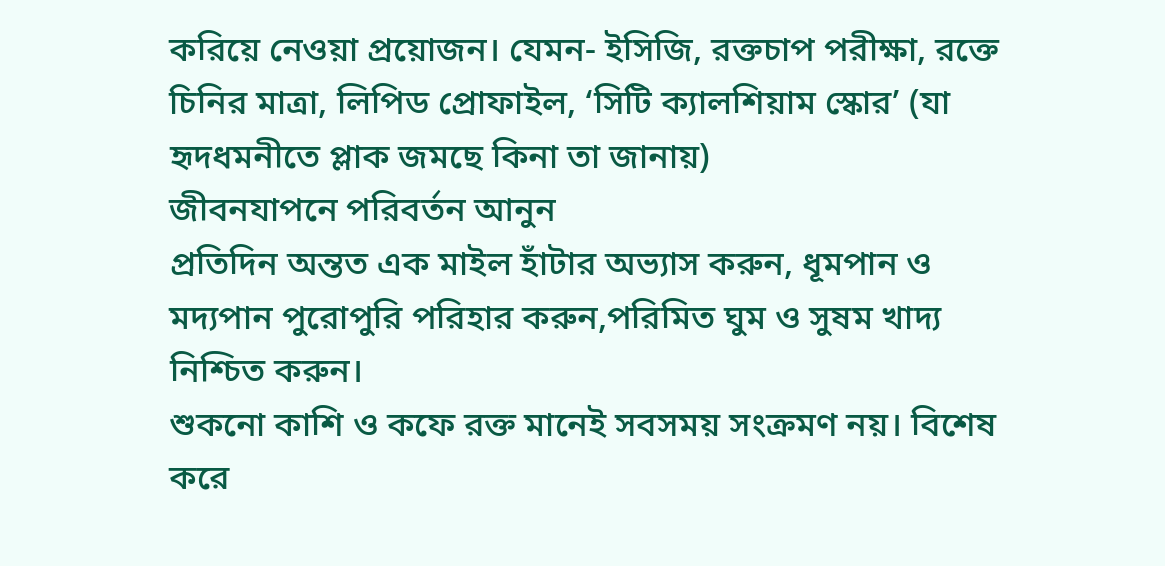করিয়ে নেওয়া প্রয়োজন। যেমন- ইসিজি, রক্তচাপ পরীক্ষা, রক্তে চিনির মাত্রা, লিপিড প্রোফাইল, ‘সিটি ক্যালশিয়াম স্কোর’ (যা হৃদধমনীতে প্লাক জমছে কিনা তা জানায়)
জীবনযাপনে পরিবর্তন আনুন
প্রতিদিন অন্তত এক মাইল হাঁটার অভ্যাস করুন, ধূমপান ও মদ্যপান পুরোপুরি পরিহার করুন,পরিমিত ঘুম ও সুষম খাদ্য নিশ্চিত করুন।
শুকনো কাশি ও কফে রক্ত মানেই সবসময় সংক্রমণ নয়। বিশেষ করে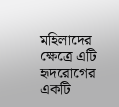মহিলাদের ক্ষেত্রে এটি হৃদরোগের একটি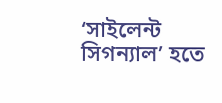‘সাইলেন্ট সিগন্যাল’ হতে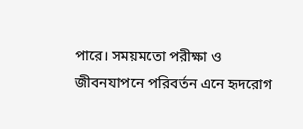পারে। সময়মতো পরীক্ষা ও জীবনযাপনে পরিবর্তন এনে হৃদরোগ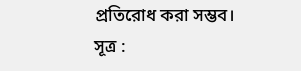প্রতিরোধ করা সম্ভব।
সূত্র :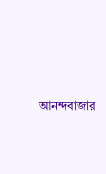আনন্দবাজার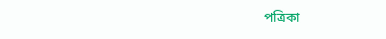পত্রিকা